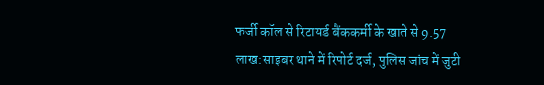फर्जी कॉल से रिटायर्ड बैंककर्मी के खाते से 9.57 लाख:साइबर थाने में रिपोर्ट दर्ज, पुलिस जांच में जुटी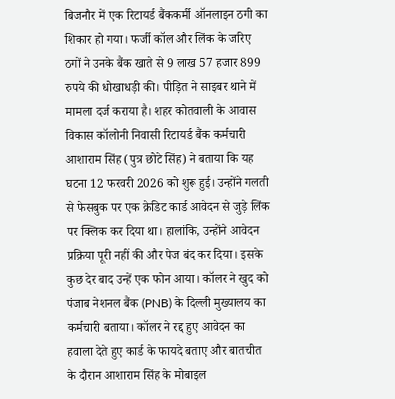बिजनौर में एक रिटायर्ड बैंककर्मी ऑनलाइन ठगी का शिकार हो गया। फर्जी कॉल और लिंक के जरिए ठगों ने उनके बैंक खाते से 9 लाख 57 हजार 899 रुपये की धोखाधड़ी की। पीड़ित ने साइबर थाने में मामला दर्ज कराया है। शहर कोतवाली के आवास विकास कॉलोनी निवासी रिटायर्ड बैंक कर्मचारी आशाराम सिंह (पुत्र छोटे सिंह) ने बताया कि यह घटना 12 फरवरी 2026 को शुरू हुई। उन्होंने गलती से फेसबुक पर एक क्रेडिट कार्ड आवेदन से जुड़े लिंक पर क्लिक कर दिया था। हालांकि, उन्होंने आवेदन प्रक्रिया पूरी नहीं की और पेज बंद कर दिया। इसके कुछ देर बाद उन्हें एक फोन आया। कॉलर ने खुद को पंजाब नेशनल बैंक (PNB) के दिल्ली मुख्यालय का कर्मचारी बताया। कॉलर ने रद्द हुए आवेदन का हवाला देते हुए कार्ड के फायदे बताए और बातचीत के दौरान आशाराम सिंह के मोबाइल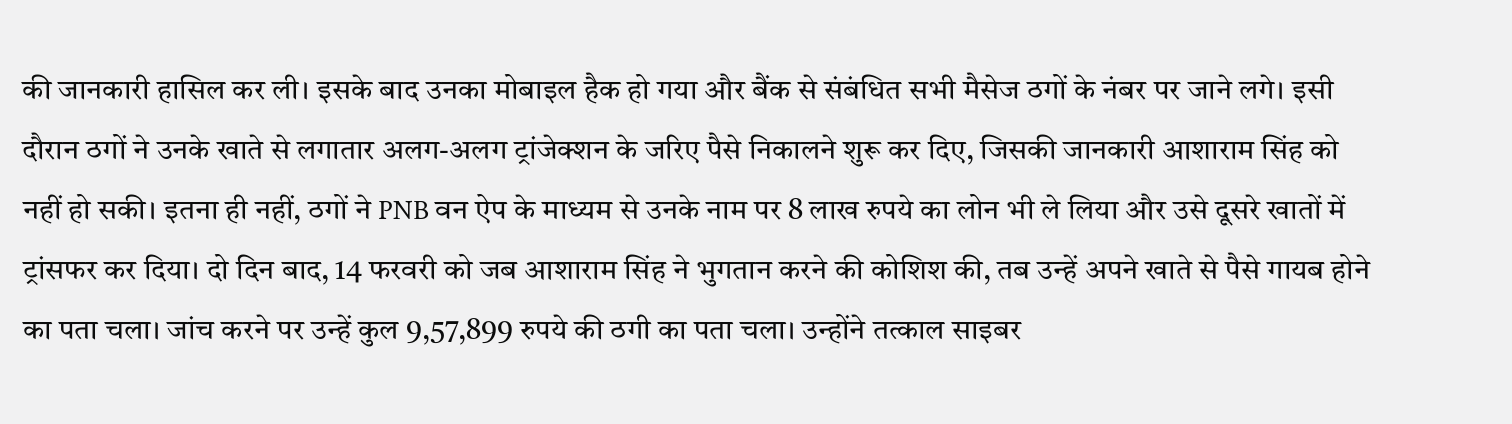की जानकारी हासिल कर ली। इसके बाद उनका मोबाइल हैक हो गया और बैंक से संबंधित सभी मैसेज ठगों के नंबर पर जाने लगे। इसी दौरान ठगों ने उनके खाते से लगातार अलग-अलग ट्रांजेक्शन के जरिए पैसे निकालने शुरू कर दिए, जिसकी जानकारी आशाराम सिंह को नहीं हो सकी। इतना ही नहीं, ठगों ने PNB वन ऐप के माध्यम से उनके नाम पर 8 लाख रुपये का लोन भी ले लिया और उसे दूसरे खातों में ट्रांसफर कर दिया। दो दिन बाद, 14 फरवरी को जब आशाराम सिंह ने भुगतान करने की कोशिश की, तब उन्हें अपने खाते से पैसे गायब होने का पता चला। जांच करने पर उन्हें कुल 9,57,899 रुपये की ठगी का पता चला। उन्होंने तत्काल साइबर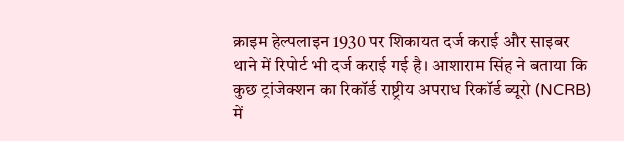क्राइम हेल्पलाइन 1930 पर शिकायत दर्ज कराई और साइबर थाने में रिपोर्ट भी दर्ज कराई गई है। आशाराम सिंह ने बताया कि कुछ ट्रांजेक्शन का रिकॉर्ड राष्ट्रीय अपराध रिकॉर्ड ब्यूरो (NCRB) में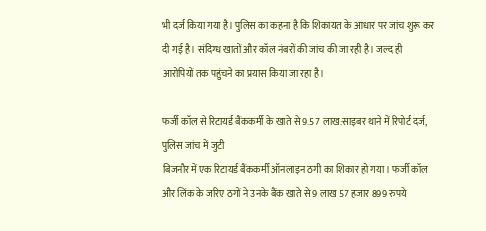भी दर्ज किया गया है। पुलिस का कहना है कि शिकायत के आधार पर जांच शुरू कर दी गई है। संदिग्ध खातों और कॉल नंबरों की जांच की जा रही है। जल्द ही आरोपियों तक पहुंचने का प्रयास किया जा रहा है।

फर्जी कॉल से रिटायर्ड बैंककर्मी के खाते से 9.57 लाख:साइबर थाने में रिपोर्ट दर्ज, पुलिस जांच में जुटी
बिजनौर में एक रिटायर्ड बैंककर्मी ऑनलाइन ठगी का शिकार हो गया। फर्जी कॉल और लिंक के जरिए ठगों ने उनके बैंक खाते से 9 लाख 57 हजार 899 रुपये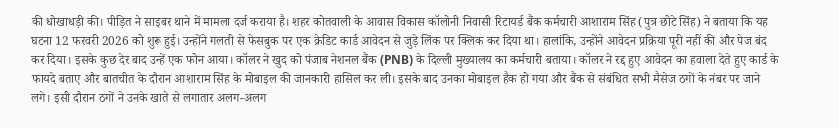की धोखाधड़ी की। पीड़ित ने साइबर थाने में मामला दर्ज कराया है। शहर कोतवाली के आवास विकास कॉलोनी निवासी रिटायर्ड बैंक कर्मचारी आशाराम सिंह (पुत्र छोटे सिंह) ने बताया कि यह घटना 12 फरवरी 2026 को शुरू हुई। उन्होंने गलती से फेसबुक पर एक क्रेडिट कार्ड आवेदन से जुड़े लिंक पर क्लिक कर दिया था। हालांकि, उन्होंने आवेदन प्रक्रिया पूरी नहीं की और पेज बंद कर दिया। इसके कुछ देर बाद उन्हें एक फोन आया। कॉलर ने खुद को पंजाब नेशनल बैंक (PNB) के दिल्ली मुख्यालय का कर्मचारी बताया। कॉलर ने रद्द हुए आवेदन का हवाला देते हुए कार्ड के फायदे बताए और बातचीत के दौरान आशाराम सिंह के मोबाइल की जानकारी हासिल कर ली। इसके बाद उनका मोबाइल हैक हो गया और बैंक से संबंधित सभी मैसेज ठगों के नंबर पर जाने लगे। इसी दौरान ठगों ने उनके खाते से लगातार अलग-अलग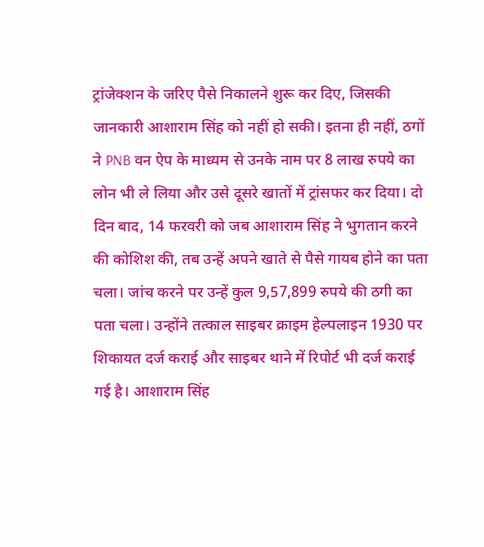ट्रांजेक्शन के जरिए पैसे निकालने शुरू कर दिए, जिसकी जानकारी आशाराम सिंह को नहीं हो सकी। इतना ही नहीं, ठगों ने PNB वन ऐप के माध्यम से उनके नाम पर 8 लाख रुपये का लोन भी ले लिया और उसे दूसरे खातों में ट्रांसफर कर दिया। दो दिन बाद, 14 फरवरी को जब आशाराम सिंह ने भुगतान करने की कोशिश की, तब उन्हें अपने खाते से पैसे गायब होने का पता चला। जांच करने पर उन्हें कुल 9,57,899 रुपये की ठगी का पता चला। उन्होंने तत्काल साइबर क्राइम हेल्पलाइन 1930 पर शिकायत दर्ज कराई और साइबर थाने में रिपोर्ट भी दर्ज कराई गई है। आशाराम सिंह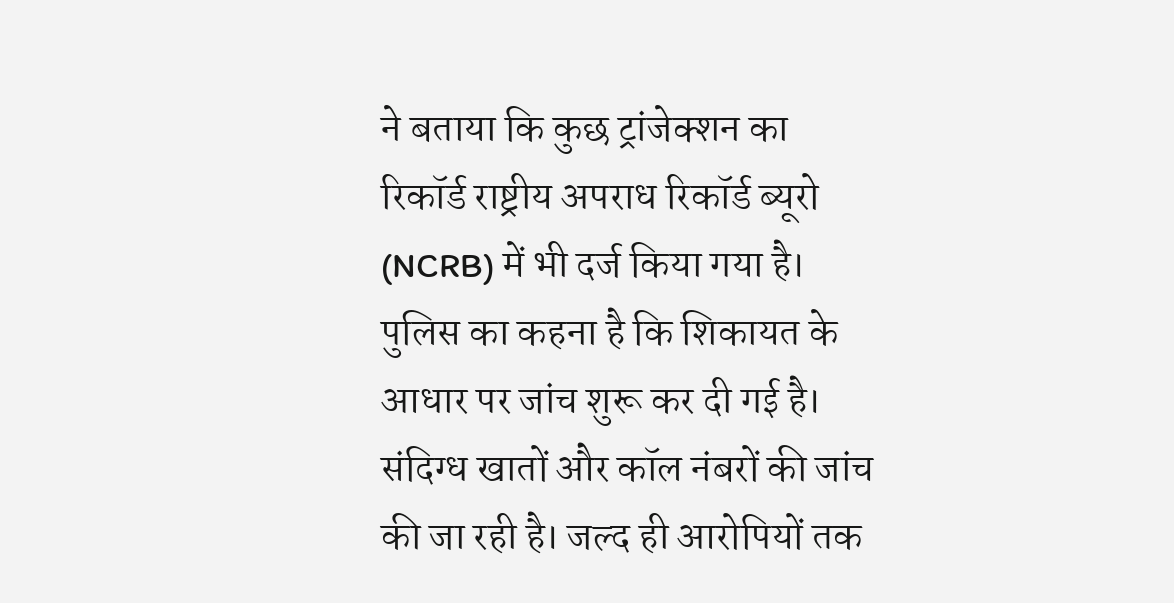ने बताया कि कुछ ट्रांजेक्शन का रिकॉर्ड राष्ट्रीय अपराध रिकॉर्ड ब्यूरो (NCRB) में भी दर्ज किया गया है। पुलिस का कहना है कि शिकायत के आधार पर जांच शुरू कर दी गई है। संदिग्ध खातों और कॉल नंबरों की जांच की जा रही है। जल्द ही आरोपियों तक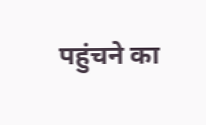पहुंचने का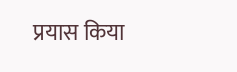प्रयास किया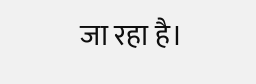जा रहा है।